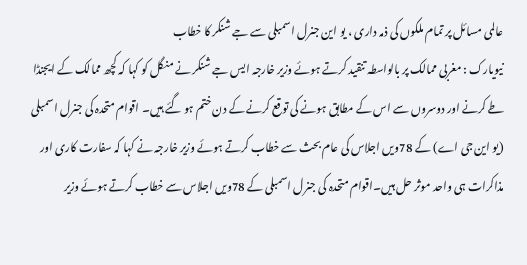عالمی مسائل پر تمام ملکوں کی ذمہ داری ، یو این جنرل اسمبلی سے جے شنکر کا خطاب
نیویارک : مغربی ممالک پر بالواسطہ تنقید کرتے ہوئے وزیر خارجہ ایس جے شنکر نے منگل کو کہا کہ کچھ ممالک کے ایجنڈا طے کرنے اور دوسروں سے اس کے مطابق ہونے کی توقع کرنے کے دن ختم ہو گئے ہیں۔ اقوام متحدہ کی جنرل اسمبلی (یو این جی اے) کے 78ویں اجلاس کی عام بحث سے خطاب کرتے ہوئے وزیر خارجہ نے کہا کہ سفارت کاری اور مذاکرات ہی واحد موثر حل ہیں۔اقوام متحدہ کی جنرل اسمبلی کے 78ویں اجلاس سے خطاب کرتے ہوئے وزیر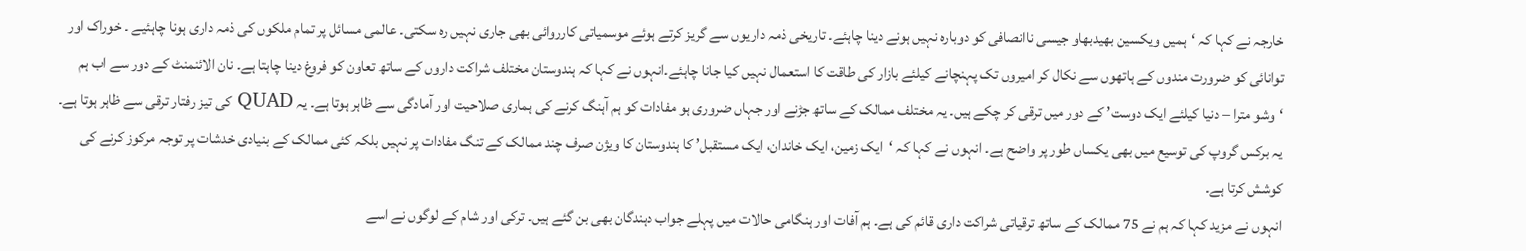خارجہ نے کہا کہ ‘ہمیں ویکسین بھیدبھاو جیسی ناانصافی کو دوبارہ نہیں ہونے دینا چاہئے۔ تاریخی ذمہ داریوں سے گریز کرتے ہوئے موسمیاتی کارروائی بھی جاری نہیں رہ سکتی۔ عالمی مسائل پر تمام ملکوں کی ذمہ داری ہونا چاہئیے ۔ خوراک اور توانائی کو ضرورت مندوں کے ہاتھوں سے نکال کر امیروں تک پہنچانے کیلئے بازار کی طاقت کا استعمال نہیں کیا جانا چاہئے۔انہوں نے کہا کہ ہندوستان مختلف شراکت داروں کے ساتھ تعاون کو فروغ دینا چاہتا ہے۔ نان الائنمنٹ کے دور سے اب ہم ‘وشو مترا – دنیا کیلئے ایک دوست’ کے دور میں ترقی کر چکے ہیں۔ یہ مختلف ممالک کے ساتھ جڑنے اور جہاں ضروری ہو مفادات کو ہم آہنگ کرنے کی ہماری صلاحیت اور آمادگی سے ظاہر ہوتا ہے۔ یہ QUAD کی تیز رفتار ترقی سے ظاہر ہوتا ہے۔ یہ برکس گروپ کی توسیع میں بھی یکساں طور پر واضح ہے۔ انہوں نے کہا کہ ‘ایک زمین، ایک خاندان، ایک مستقبل’ کا ہندوستان کا ویژن صرف چند ممالک کے تنگ مفادات پر نہیں بلکہ کئی ممالک کے بنیادی خدشات پر توجہ مرکوز کرنے کی کوشش کرتا ہے۔
انہوں نے مزید کہا کہ ہم نے 75 ممالک کے ساتھ ترقیاتی شراکت داری قائم کی ہے۔ ہم آفات اور ہنگامی حالات میں پہلے جواب دہندگان بھی بن گئے ہیں۔ ترکی اور شام کے لوگوں نے اسے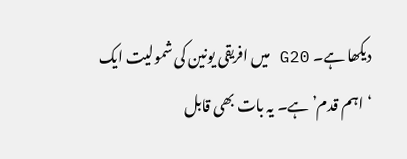دیکھا ہے۔ G20 میں افریقی یونین کی شمولیت ایک ‘اہم قدم’ ہے۔ یہ بات بھی قابل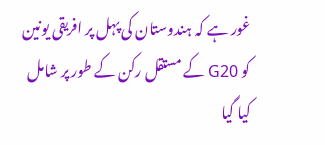غور ہے کہ ہندوستان کی پہل پر افریقی یونین کو G20 کے مستقل رکن کے طور پر شامل کیا گیا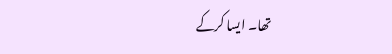تھا۔ ایسا کرکے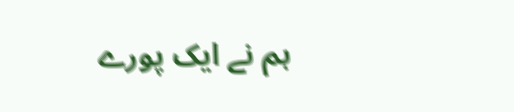ہم نے ایک پورے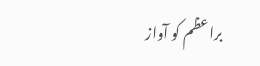براعظم کو آواز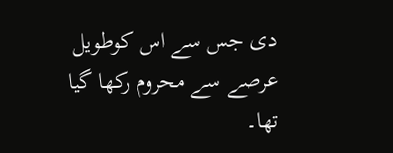دی جس سے اس کوطویل عرصے سے محروم رکھا گیا تھا۔